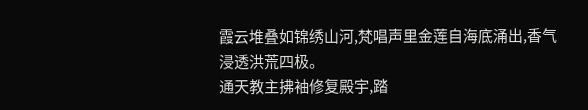霞云堆叠如锦绣山河,梵唱声里金莲自海底涌出,香气浸透洪荒四极。
通天教主拂袖修复殿宇,踏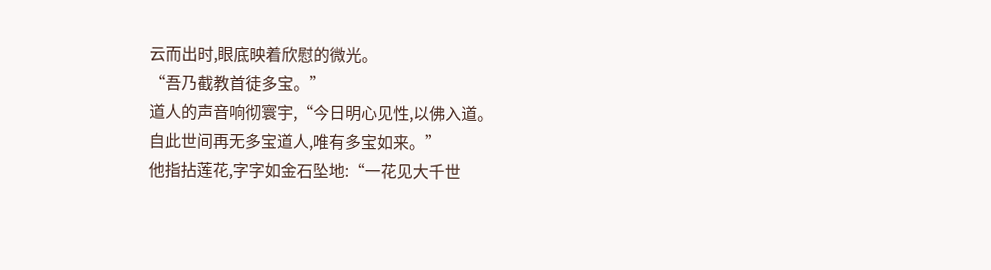云而出时,眼底映着欣慰的微光。
“吾乃截教首徒多宝。”
道人的声音响彻寰宇,“今日明心见性,以佛入道。
自此世间再无多宝道人,唯有多宝如来。”
他指拈莲花,字字如金石坠地:“一花见大千世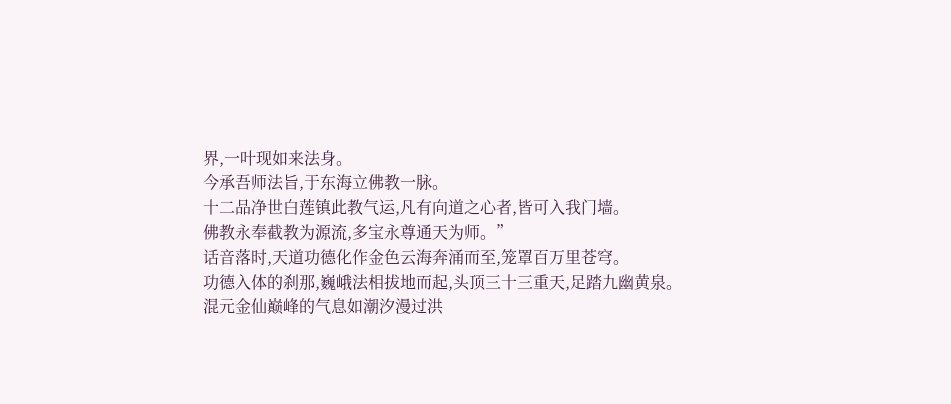界,一叶现如来法身。
今承吾师法旨,于东海立佛教一脉。
十二品净世白莲镇此教气运,凡有向道之心者,皆可入我门墙。
佛教永奉截教为源流,多宝永尊通天为师。”
话音落时,天道功德化作金色云海奔涌而至,笼罩百万里苍穹。
功德入体的刹那,巍峨法相拔地而起,头顶三十三重天,足踏九幽黄泉。
混元金仙巅峰的气息如潮汐漫过洪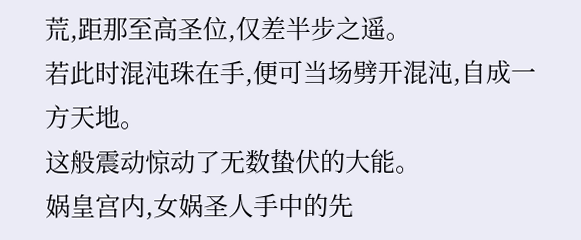荒,距那至高圣位,仅差半步之遥。
若此时混沌珠在手,便可当场劈开混沌,自成一方天地。
这般震动惊动了无数蛰伏的大能。
娲皇宫内,女娲圣人手中的先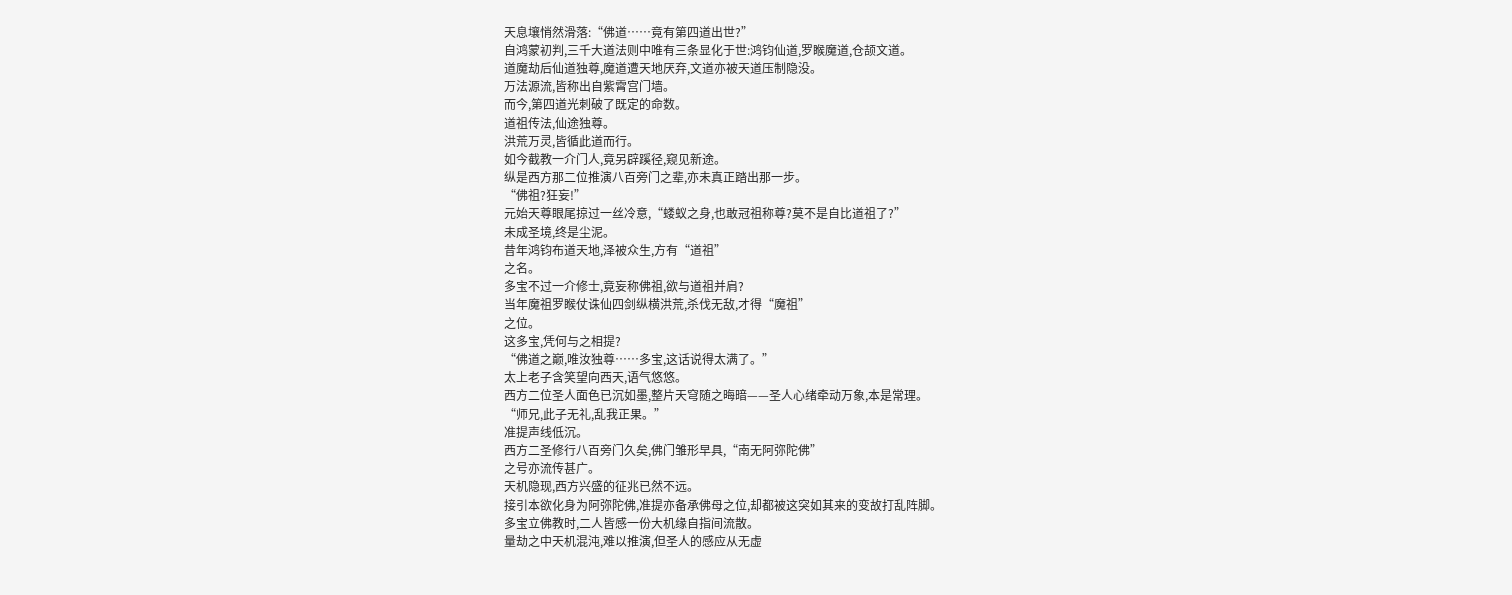天息壤悄然滑落:“佛道……竟有第四道出世?”
自鸿蒙初判,三千大道法则中唯有三条显化于世:鸿钧仙道,罗睺魔道,仓颉文道。
道魔劫后仙道独尊,魔道遭天地厌弃,文道亦被天道压制隐没。
万法源流,皆称出自紫霄宫门墙。
而今,第四道光刺破了既定的命数。
道祖传法,仙途独尊。
洪荒万灵,皆循此道而行。
如今截教一介门人,竟另辟蹊径,窥见新途。
纵是西方那二位推演八百旁门之辈,亦未真正踏出那一步。
“佛祖?狂妄!”
元始天尊眼尾掠过一丝冷意,“蝼蚁之身,也敢冠祖称尊?莫不是自比道祖了?”
未成圣境,终是尘泥。
昔年鸿钧布道天地,泽被众生,方有“道祖”
之名。
多宝不过一介修士,竟妄称佛祖,欲与道祖并肩?
当年魔祖罗睺仗诛仙四剑纵横洪荒,杀伐无敌,才得“魔祖”
之位。
这多宝,凭何与之相提?
“佛道之巅,唯汝独尊……多宝,这话说得太满了。”
太上老子含笑望向西天,语气悠悠。
西方二位圣人面色已沉如墨,整片天穹随之晦暗——圣人心绪牵动万象,本是常理。
“师兄,此子无礼,乱我正果。”
准提声线低沉。
西方二圣修行八百旁门久矣,佛门雏形早具,“南无阿弥陀佛”
之号亦流传甚广。
天机隐现,西方兴盛的征兆已然不远。
接引本欲化身为阿弥陀佛,准提亦备承佛母之位,却都被这突如其来的变故打乱阵脚。
多宝立佛教时,二人皆感一份大机缘自指间流散。
量劫之中天机混沌,难以推演,但圣人的感应从无虚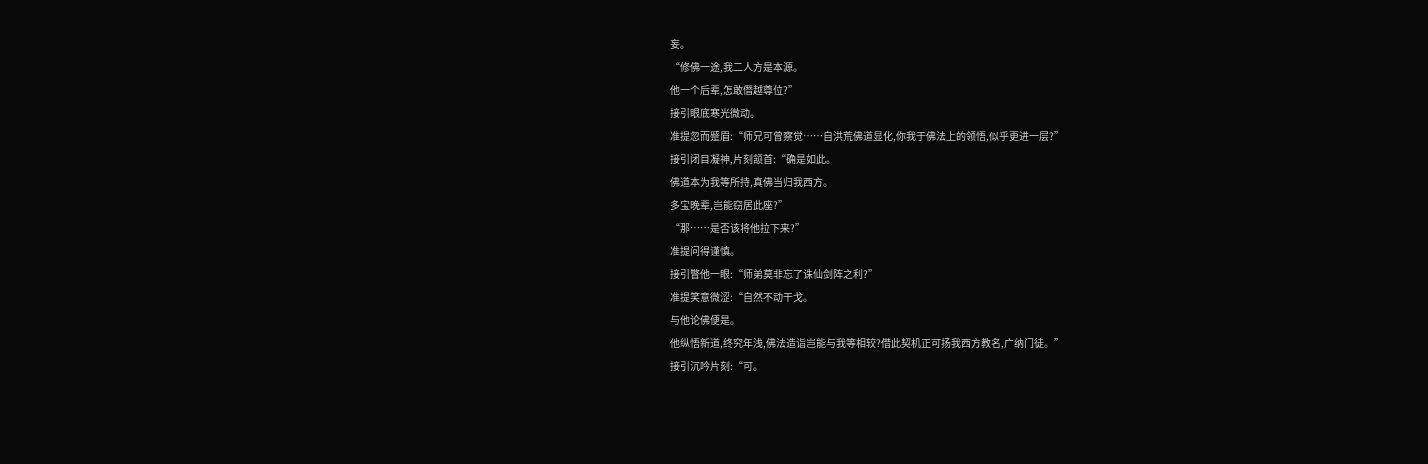妄。
“修佛一途,我二人方是本源。
他一个后辈,怎敢僭越尊位?”
接引眼底寒光微动。
准提忽而蹙眉:“师兄可曾察觉……自洪荒佛道显化,你我于佛法上的领悟,似乎更进一层?”
接引闭目凝神,片刻颔首:“确是如此。
佛道本为我等所持,真佛当归我西方。
多宝晚辈,岂能窃居此座?”
“那……是否该将他拉下来?”
准提问得谨慎。
接引瞥他一眼:“师弟莫非忘了诛仙剑阵之利?”
准提笑意微涩:“自然不动干戈。
与他论佛便是。
他纵悟新道,终究年浅,佛法造诣岂能与我等相较?借此契机正可扬我西方教名,广纳门徒。”
接引沉吟片刻:“可。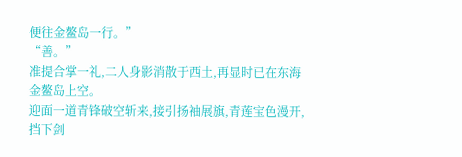便往金鳌岛一行。”
“善。”
准提合掌一礼,二人身影消散于西土,再显时已在东海金鳌岛上空。
迎面一道青锋破空斩来,接引扬袖展旗,青莲宝色漫开,挡下剑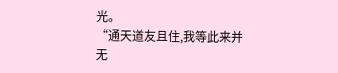光。
“通天道友且住,我等此来并无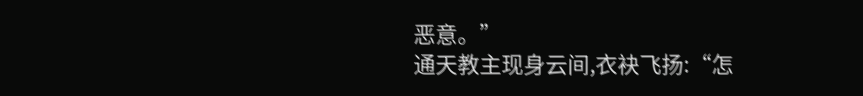恶意。”
通天教主现身云间,衣袂飞扬:“怎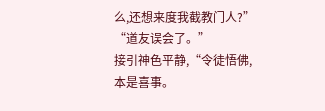么,还想来度我截教门人?”
“道友误会了。”
接引神色平静,“令徒悟佛,本是喜事。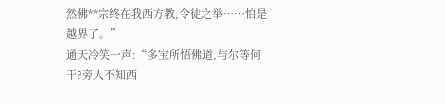然佛**宗终在我西方教,令徒之举……怕是越界了。”
通天冷笑一声:“多宝所悟佛道,与尔等何干?旁人不知西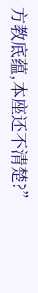方教底蕴,本座还不清楚?”